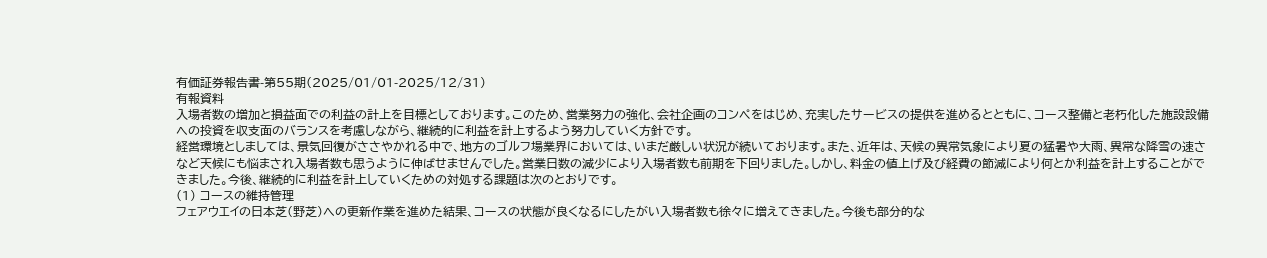有価証券報告書-第55期(2025/01/01-2025/12/31)
有報資料
入場者数の増加と損益面での利益の計上を目標としております。このため、営業努力の強化、会社企画のコンペをはじめ、充実したサービスの提供を進めるとともに、コース整備と老朽化した施設設備への投資を収支面のバランスを考慮しながら、継続的に利益を計上するよう努力していく方針です。
経営環境としましては、景気回復がささやかれる中で、地方のゴルフ場業界においては、いまだ厳しい状況が続いております。また、近年は、天候の異常気象により夏の猛暑や大雨、異常な降雪の速さなど天候にも悩まされ入場者数も思うように伸ばせませんでした。営業日数の減少により入場者数も前期を下回りました。しかし、料金の値上げ及び経費の節減により何とか利益を計上することができました。今後、継続的に利益を計上していくための対処する課題は次のとおりです。
(1) コースの維持管理
フェアウエイの日本芝(野芝)への更新作業を進めた結果、コースの状態が良くなるにしたがい入場者数も徐々に増えてきました。今後も部分的な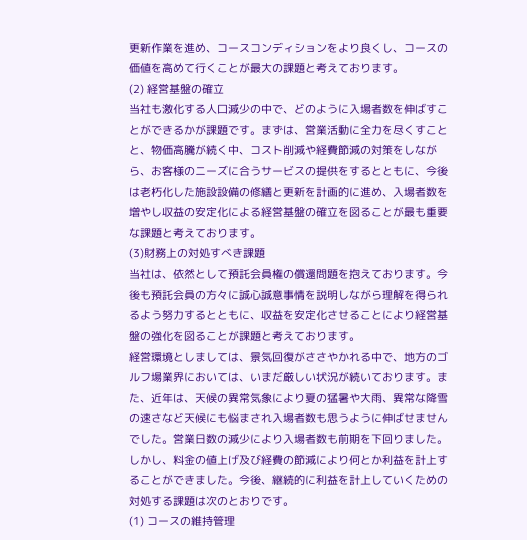更新作業を進め、コースコンディションをより良くし、コースの価値を高めて行くことが最大の課題と考えております。
(2) 経営基盤の確立
当社も激化する人口減少の中で、どのように入場者数を伸ばすことができるかが課題です。まずは、営業活動に全力を尽くすことと、物価高騰が続く中、コスト削減や経費節減の対策をしながら、お客様のニーズに合うサービスの提供をするとともに、今後は老朽化した施設設備の修繕と更新を計画的に進め、入場者数を増やし収益の安定化による経営基盤の確立を図ることが最も重要な課題と考えております。
(3)財務上の対処すべき課題
当社は、依然として預託会員権の償還問題を抱えております。今後も預託会員の方々に誠心誠意事情を説明しながら理解を得られるよう努力するとともに、収益を安定化させることにより経営基盤の強化を図ることが課題と考えております。
経営環境としましては、景気回復がささやかれる中で、地方のゴルフ場業界においては、いまだ厳しい状況が続いております。また、近年は、天候の異常気象により夏の猛暑や大雨、異常な降雪の速さなど天候にも悩まされ入場者数も思うように伸ばせませんでした。営業日数の減少により入場者数も前期を下回りました。しかし、料金の値上げ及び経費の節減により何とか利益を計上することができました。今後、継続的に利益を計上していくための対処する課題は次のとおりです。
(1) コースの維持管理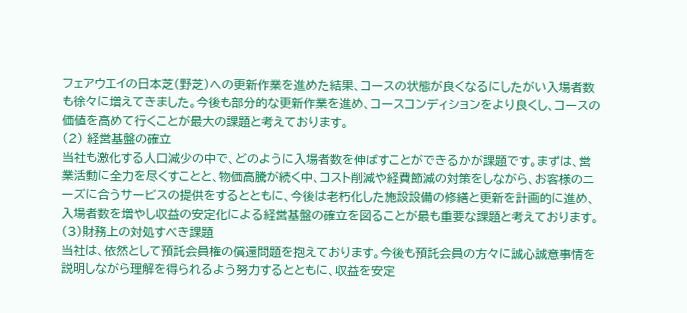フェアウエイの日本芝(野芝)への更新作業を進めた結果、コースの状態が良くなるにしたがい入場者数も徐々に増えてきました。今後も部分的な更新作業を進め、コースコンディションをより良くし、コースの価値を高めて行くことが最大の課題と考えております。
(2) 経営基盤の確立
当社も激化する人口減少の中で、どのように入場者数を伸ばすことができるかが課題です。まずは、営業活動に全力を尽くすことと、物価高騰が続く中、コスト削減や経費節減の対策をしながら、お客様のニーズに合うサービスの提供をするとともに、今後は老朽化した施設設備の修繕と更新を計画的に進め、入場者数を増やし収益の安定化による経営基盤の確立を図ることが最も重要な課題と考えております。
(3)財務上の対処すべき課題
当社は、依然として預託会員権の償還問題を抱えております。今後も預託会員の方々に誠心誠意事情を説明しながら理解を得られるよう努力するとともに、収益を安定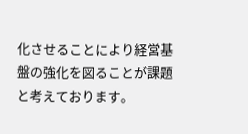化させることにより経営基盤の強化を図ることが課題と考えております。